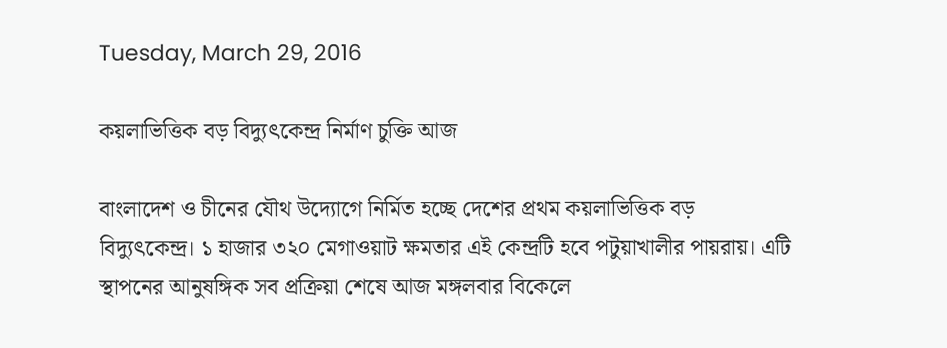Tuesday, March 29, 2016

কয়লাভিত্তিক বড় বিদ্যুৎকেন্দ্র নির্মাণ চুক্তি আজ

বাংলাদেশ ও চীনের যৌথ উদ্যোগে নির্মিত হচ্ছে দেশের প্রথম কয়লাভিত্তিক বড় বিদ্যুৎকেন্দ্র। ১ হাজার ৩২০ মেগাওয়াট ক্ষমতার এই কেন্দ্রটি হবে পটুয়াখালীর পায়রায়। এটি স্থাপনের আনুষঙ্গিক সব প্রক্রিয়া শেষে আজ মঙ্গলবার বিকেলে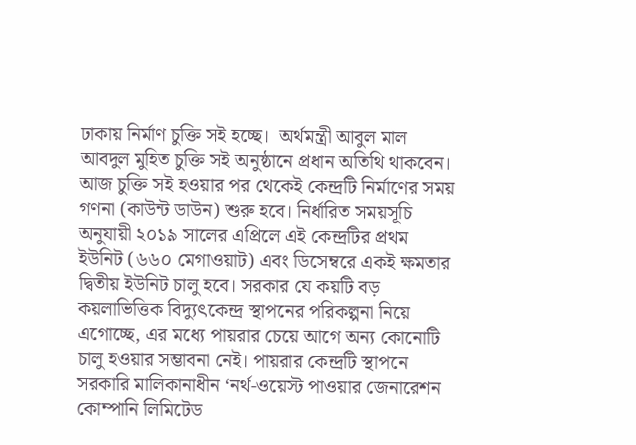ঢাকায় নির্মাণ চুক্তি সই হচ্ছে।  অর্থমন্ত্রী আবুল মাল আবদুল মুহিত চুক্তি সই অনুষ্ঠানে প্রধান অতিথি থাকবেন। আজ চুক্তি সই হওয়ার পর থেকেই কেন্দ্রটি নির্মাণের সময় গণনা (কাউন্ট ডাউন) শুরু হবে। নির্ধারিত সময়সূচি অনুযায়ী ২০১৯ সালের এপ্রিলে এই কেন্দ্রটির প্রথম ইউনিট (৬৬০ মেগাওয়াট) এবং ডিসেম্বরে একই ক্ষমতার দ্বিতীয় ইউনিট চালু হবে। সরকার যে কয়টি বড় কয়লাভিত্তিক বিদ্যুৎকেন্দ্র স্থাপনের পরিকল্পনা নিয়ে এগোচ্ছে, এর মধ্যে পায়রার চেয়ে আগে অন্য কোনোটি চালু হওয়ার সম্ভাবনা নেই। পায়রার কেন্দ্রটি স্থাপনে সরকারি মালিকানাধীন ‘নর্থ-ওয়েস্ট পাওয়ার জেনারেশন কোম্পানি লিমিটেড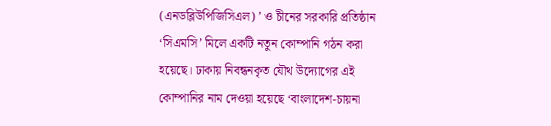(এনডব্লিউপিজিসিএল) ’ ও চীনের সরকারি প্রতিষ্ঠান ‘সিএমসি’ মিলে একটি নতুন কোম্পানি গঠন করা হয়েছে। ঢাকায় নিবন্ধনকৃত যৌথ উদ্যোগের এই কোম্পানির নাম দেওয়া হয়েছে ‘বাংলাদেশ-চায়না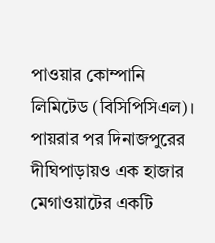পাওয়ার কোম্পানি লিমিটেড (বিসিপিসিএল)। পায়রার পর দিনাজপুরের দীঘিপাড়ায়ও এক হাজার মেগাওয়াটের একটি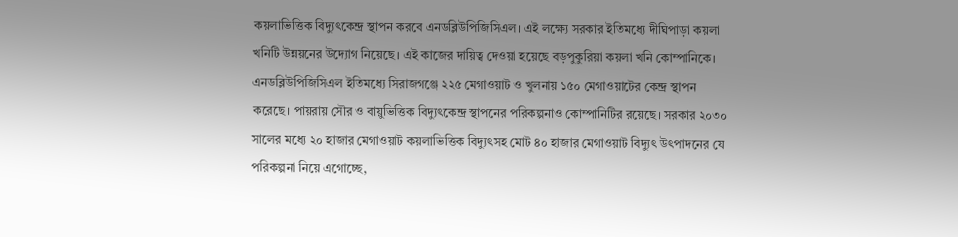কয়লাভিত্তিক বিদ্যুৎকেন্দ্র স্থাপন করবে এনডব্লিউপিজিসিএল। এই লক্ষ্যে সরকার ইতিমধ্যে দীঘিপাড়া কয়লা খনিটি উন্নয়নের উদ্যোগ নিয়েছে। এই কাজের দায়িত্ব দেওয়া হয়েছে বড়পুকুরিয়া কয়লা খনি কোম্পানিকে। এনডব্লিউপিজিসিএল ইতিমধ্যে সিরাজগঞ্জে ২২৫ মেগাওয়াট ও খুলনায় ১৫০ মেগাওয়াটের কেন্দ্র স্থাপন করেছে। পায়রায় সৌর ও বায়ুভিত্তিক বিদ্যুৎকেন্দ্র স্থাপনের পরিকল্পনাও কোম্পানিটির রয়েছে। সরকার ২০৩০ সালের মধ্যে ২০ হাজার মেগাওয়াট কয়লাভিত্তিক বিদ্যুৎসহ মোট ৪০ হাজার মেগাওয়াট বিদ্যুৎ উৎপাদনের যে পরিকল্পনা নিয়ে এগোচ্ছে,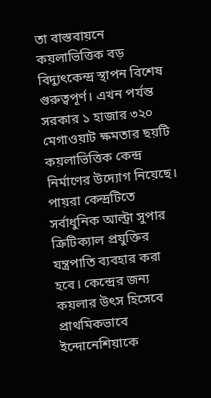তা বাস্তবায়নে কয়লাভিত্তিক বড় বিদ্যুৎকেন্দ্র স্থাপন বিশেষ গুরুত্বপূর্ণ। এখন পর্যন্ত সরকার ১ হাজার ৩২০ মেগাওয়াট ক্ষমতার ছয়টি কয়লাভিত্তিক কেন্দ্র নির্মাণের উদ্যোগ নিয়েছে। পায়রা কেন্দ্রটিতে সর্বাধুনিক আল্ট্রা সুপার ক্রিটিক্যাল প্রযুক্তির যন্ত্রপাতি ব্যবহার করা হবে। কেন্দ্রের জন্য কয়লার উৎস হিসেবে প্রাথমিকভাবে ইন্দোনেশিয়াকে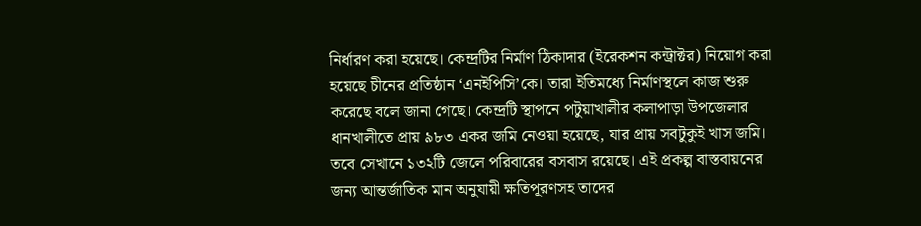নির্ধারণ করা হয়েছে। কেন্দ্রটির নির্মাণ ঠিকাদার (ইরেকশন কন্ট্রাক্টর) নিয়োগ করা হয়েছে চীনের প্রতিষ্ঠান ‘এনইপিসি’কে। তারা ইতিমধ্যে নির্মাণস্থলে কাজ শুরু করেছে বলে জানা গেছে। কেন্দ্রটি স্থাপনে পটুয়াখালীর কলাপাড়া উপজেলার ধানখালীতে প্রায় ৯৮৩ একর জমি নেওয়া হয়েছে, যার প্রায় সবটুকুই খাস জমি। তবে সেখানে ১৩২টি জেলে পরিবারের বসবাস রয়েছে। এই প্রকল্প বাস্তবায়নের জন্য আন্তর্জাতিক মান অনুযায়ী ক্ষতিপূরণসহ তাদের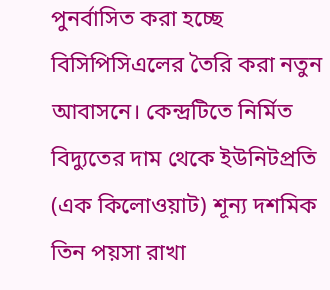পুনর্বাসিত করা হচ্ছে বিসিপিসিএলের তৈরি করা নতুন আবাসনে। কেন্দ্রটিতে নির্মিত বিদ্যুতের দাম থেকে ইউনিটপ্রতি (এক কিলোওয়াট) শূন্য দশমিক তিন পয়সা রাখা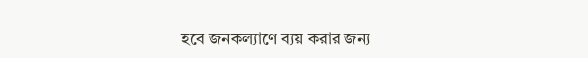হবে জনকল্যাণে ব্যয় করার জন্য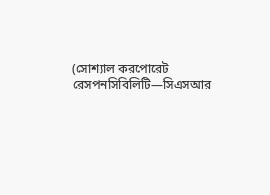(সোশ্যাল করপোরেট রেসপনসিবিলিটি—সিএসআর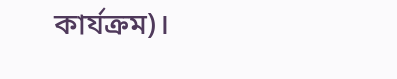কার্যক্রম)।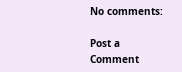No comments:

Post a Comment